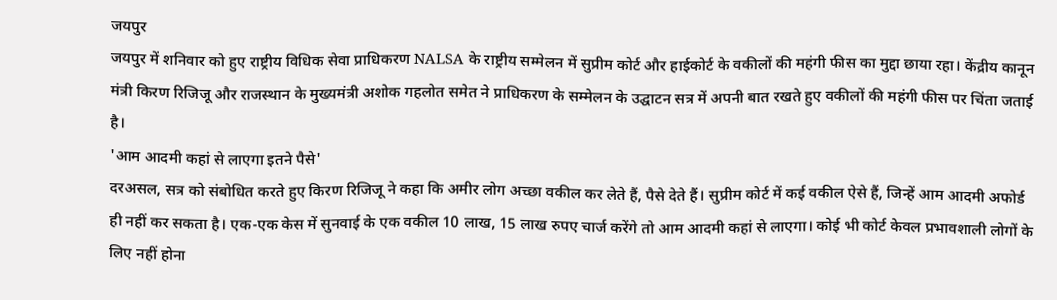जयपुर
जयपुर में शनिवार को हुए राष्ट्रीय विधिक सेवा प्राधिकरण NALSA के राष्ट्रीय सम्मेलन में सुप्रीम कोर्ट और हाईकोर्ट के वकीलों की महंगी फीस का मुद्दा छाया रहा। केंद्रीय कानून मंत्री किरण रिजिजू और राजस्थान के मुख्यमंत्री अशोक गहलोत समेत ने प्राधिकरण के सम्मेलन के उद्घाटन सत्र में अपनी बात रखते हुए वकीलों की महंगी फीस पर चिंता जताई है।
'आम आदमी कहां से लाएगा इतने पैसे'
दरअसल, सत्र को संबोधित करते हुए किरण रिजिजू ने कहा कि अमीर लोग अच्छा वकील कर लेते हैं, पैसे देते हैं। सुप्रीम कोर्ट में कई वकील ऐसे हैं, जिन्हें आम आदमी अफोर्ड ही नहीं कर सकता है। एक-एक केस में सुनवाई के एक वकील 10 लाख, 15 लाख रुपए चार्ज करेंगे तो आम आदमी कहां से लाएगा। कोई भी कोर्ट केवल प्रभावशाली लोगों के लिए नहीं होना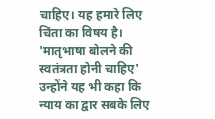चाहिए। यह हमारे लिए चिंता का विषय है।
'मातृभाषा बोलने की स्वतंत्रता होनी चाहिए'
उन्होंने यह भी कहा कि न्याय का द्वार सबके लिए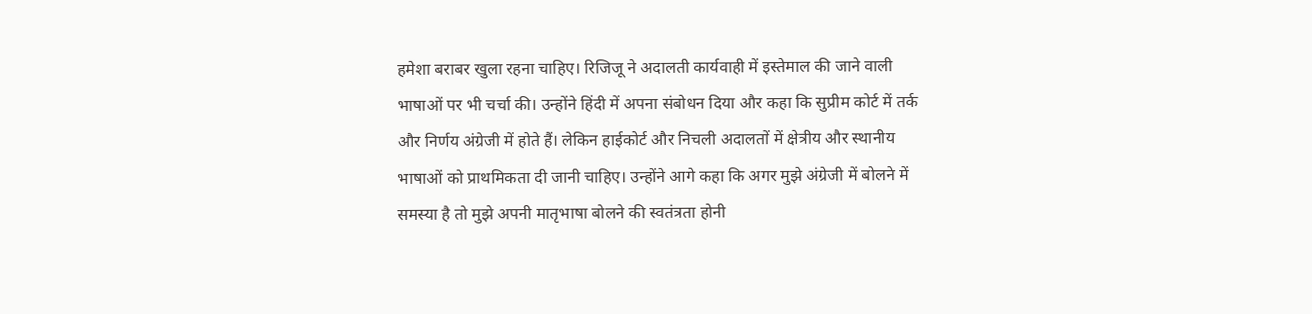हमेशा बराबर खुला रहना चाहिए। रिजिजू ने अदालती कार्यवाही में इस्तेमाल की जाने वाली भाषाओं पर भी चर्चा की। उन्होंने हिंदी में अपना संबोधन दिया और कहा कि सुप्रीम कोर्ट में तर्क और निर्णय अंग्रेजी में होते हैं। लेकिन हाईकोर्ट और निचली अदालतों में क्षेत्रीय और स्थानीय भाषाओं को प्राथमिकता दी जानी चाहिए। उन्होंने आगे कहा कि अगर मुझे अंग्रेजी में बोलने में समस्या है तो मुझे अपनी मातृभाषा बोलने की स्वतंत्रता होनी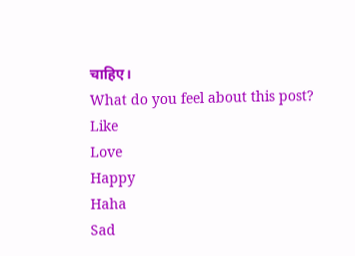चाहिए।
What do you feel about this post?
Like
Love
Happy
Haha
Sad